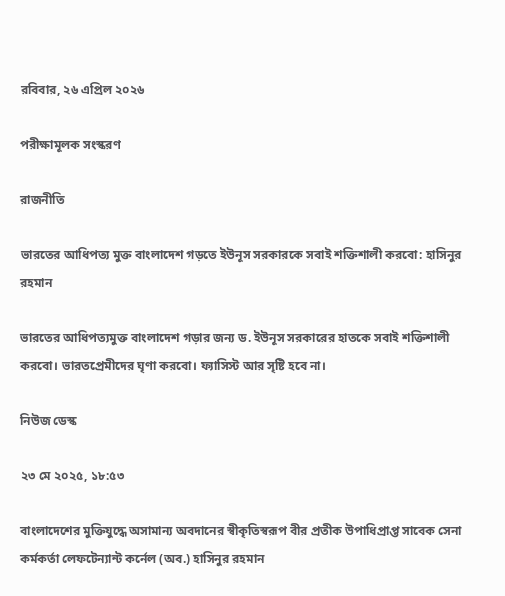রবিবার, ২৬ এপ্রিল ২০২৬

পরীক্ষামূলক সংস্করণ

রাজনীতি

ভারতের আধিপত্য মুক্ত বাংলাদেশ গড়তে ইউনূস সরকারকে সবাই শক্তিশালী করবো: হাসিনুর রহমান

ভারতের আধিপত্যমুক্ত বাংলাদেশ গড়ার জন্য ড. ইউনূস সরকারের হাতকে সবাই শক্তিশালী করবো। ভারতপ্রেমীদের ঘৃণা করবো। ফ্যাসিস্ট আর সৃষ্টি হবে না।

নিউজ ডেস্ক

২৩ মে ২০২৫, ১৮:৫৩

বাংলাদেশের মুক্তিযুদ্ধে অসামান্য অবদানের স্বীকৃতিস্বরূপ বীর প্রতীক উপাধিপ্রাপ্ত সাবেক সেনা কর্মকর্তা লেফটেন্যান্ট কর্নেল (অব.) হাসিনুর রহমান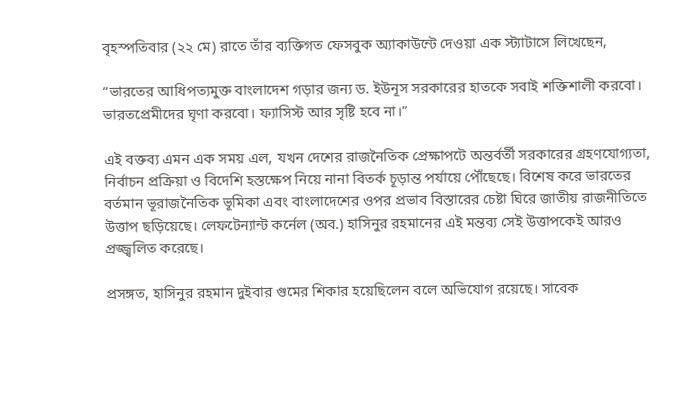বৃহস্পতিবার (২২ মে) রাতে তাঁর ব্যক্তিগত ফেসবুক অ্যাকাউন্টে দেওয়া এক স্ট্যাটাসে লিখেছেন,

“ভারতের আধিপত্যমুক্ত বাংলাদেশ গড়ার জন্য ড. ইউনূস সরকারের হাতকে সবাই শক্তিশালী করবো। ভারতপ্রেমীদের ঘৃণা করবো। ফ্যাসিস্ট আর সৃষ্টি হবে না।”

এই বক্তব্য এমন এক সময় এল, যখন দেশের রাজনৈতিক প্রেক্ষাপটে অন্তর্বর্তী সরকারের গ্রহণযোগ্যতা, নির্বাচন প্রক্রিয়া ও বিদেশি হস্তক্ষেপ নিয়ে নানা বিতর্ক চূড়ান্ত পর্যায়ে পৌঁছেছে। বিশেষ করে ভারতের বর্তমান ভূরাজনৈতিক ভূমিকা এবং বাংলাদেশের ওপর প্রভাব বিস্তারের চেষ্টা ঘিরে জাতীয় রাজনীতিতে উত্তাপ ছড়িয়েছে। লেফটেন্যান্ট কর্নেল (অব.) হাসিনুর রহমানের এই মন্তব্য সেই উত্তাপকেই আরও প্রজ্জ্বলিত করেছে।

প্রসঙ্গত, হাসিনুর রহমান দুইবার গুমের শিকার হয়েছিলেন বলে অভিযোগ রয়েছে। সাবেক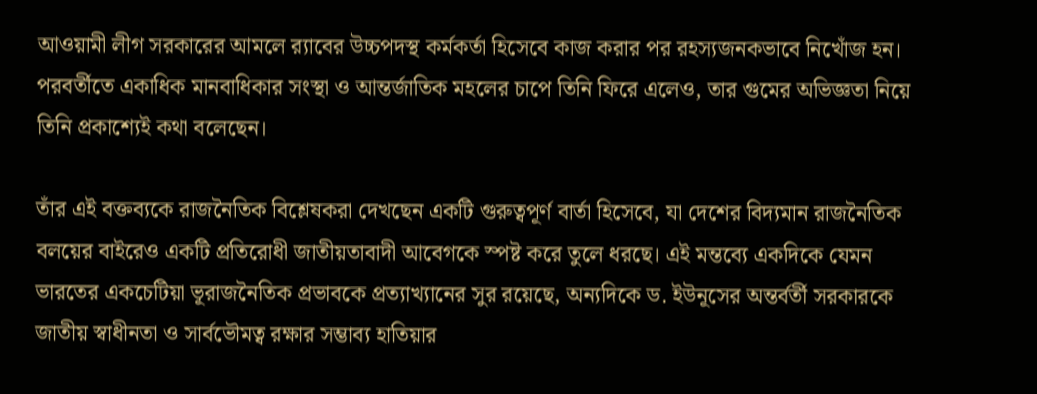আওয়ামী লীগ সরকারের আমলে র‌্যাবের উচ্চপদস্থ কর্মকর্তা হিসেবে কাজ করার পর রহস্যজনকভাবে নিখোঁজ হন। পরবর্তীতে একাধিক মানবাধিকার সংস্থা ও আন্তর্জাতিক মহলের চাপে তিনি ফিরে এলেও, তার গুমের অভিজ্ঞতা নিয়ে তিনি প্রকাশ্যেই কথা বলেছেন।

তাঁর এই বক্তব্যকে রাজনৈতিক বিশ্লেষকরা দেখছেন একটি গুরুত্বপূর্ণ বার্তা হিসেবে, যা দেশের বিদ্যমান রাজনৈতিক বলয়ের বাইরেও একটি প্রতিরোধী জাতীয়তাবাদী আবেগকে স্পষ্ট করে তুলে ধরছে। এই মন্তব্যে একদিকে যেমন ভারতের একচেটিয়া ভূরাজনৈতিক প্রভাবকে প্রত্যাখ্যানের সুর রয়েছে, অন্যদিকে ড. ইউনূসের অন্তর্বর্তী সরকারকে জাতীয় স্বাধীনতা ও সার্বভৌমত্ব রক্ষার সম্ভাব্য হাতিয়ার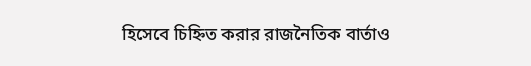হিসেবে চিহ্নিত করার রাজনৈতিক বার্তাও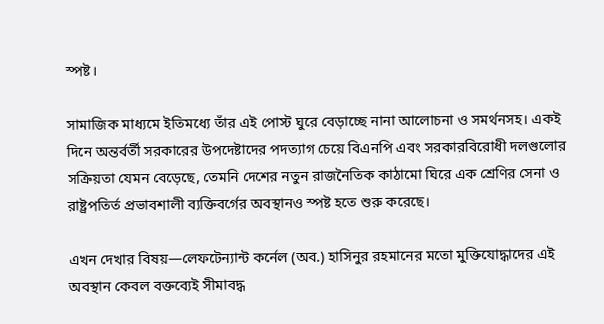স্পষ্ট।

সামাজিক মাধ্যমে ইতিমধ্যে তাঁর এই পোস্ট ঘুরে বেড়াচ্ছে নানা আলোচনা ও সমর্থনসহ। একই দিনে অন্তর্বর্তী সরকারের উপদেষ্টাদের পদত্যাগ চেয়ে বিএনপি এবং সরকারবিরোধী দলগুলোর সক্রিয়তা যেমন বেড়েছে, তেমনি দেশের নতুন রাজনৈতিক কাঠামো ঘিরে এক শ্রেণির সেনা ও রাষ্ট্রপতির্ত প্রভাবশালী ব্যক্তিবর্গের অবস্থানও স্পষ্ট হতে শুরু করেছে।

এখন দেখার বিষয়—লেফটেন্যান্ট কর্নেল (অব.) হাসিনুর রহমানের মতো মুক্তিযোদ্ধাদের এই অবস্থান কেবল বক্তব্যেই সীমাবদ্ধ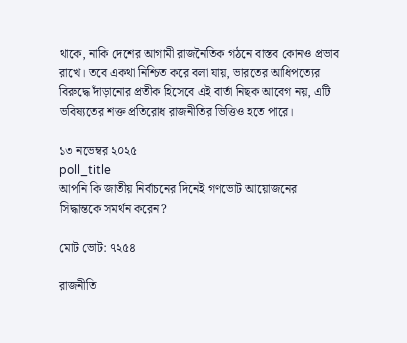থাকে, নাকি দেশের আগামী রাজনৈতিক গঠনে বাস্তব কোনও প্রভাব রাখে। তবে একথা নিশ্চিত করে বলা যায়, ভারতের আধিপত্যের বিরুদ্ধে দাঁড়ানোর প্রতীক হিসেবে এই বার্তা নিছক আবেগ নয়, এটি ভবিষ্যতের শক্ত প্রতিরোধ রাজনীতির ভিত্তিও হতে পারে।

১৩ নভেম্বর ২০২৫
poll_title
আপনি কি জাতীয় নির্বাচনের দিনেই গণভোট আয়োজনের সিদ্ধান্তকে সমর্থন করেন?

মোট ভোট: ৭২৫৪

রাজনীতি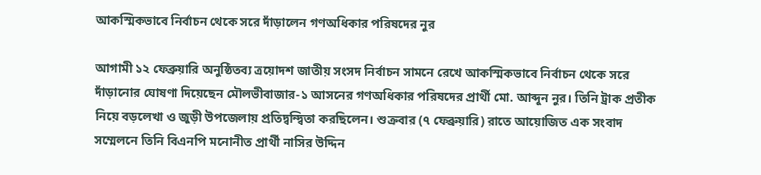আকস্মিকভাবে নির্বাচন থেকে সরে দাঁড়ালেন গণঅধিকার পরিষদের নুর

আগামী ১২ ফেব্রুয়ারি অনুষ্ঠিতব্য ত্রয়োদশ জাতীয় সংসদ নির্বাচন সামনে রেখে আকস্মিকভাবে নির্বাচন থেকে সরে দাঁড়ানোর ঘোষণা দিয়েছেন মৌলভীবাজার-১ আসনের গণঅধিকার পরিষদের প্রার্থী মো. আব্দুন নুর। তিনি ট্রাক প্রতীক নিয়ে বড়লেখা ও জুড়ী উপজেলায় প্রতিদ্বন্দ্বিতা করছিলেন। শুক্রবার (৭ ফেব্রুয়ারি) রাতে আয়োজিত এক সংবাদ সম্মেলনে তিনি বিএনপি মনোনীত প্রার্থী নাসির উদ্দিন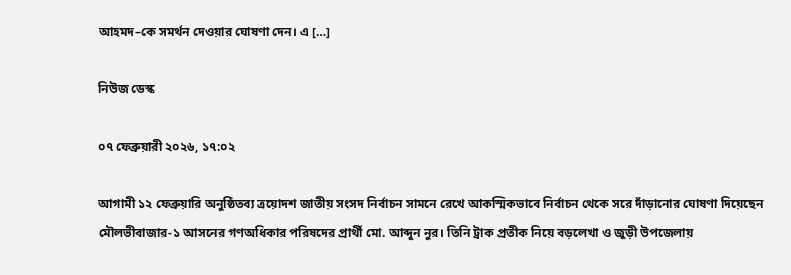আহমদ–কে সমর্থন দেওয়ার ঘোষণা দেন। এ […]

নিউজ ডেস্ক

০৭ ফেব্রুয়ারী ২০২৬, ১৭:০২

আগামী ১২ ফেব্রুয়ারি অনুষ্ঠিতব্য ত্রয়োদশ জাতীয় সংসদ নির্বাচন সামনে রেখে আকস্মিকভাবে নির্বাচন থেকে সরে দাঁড়ানোর ঘোষণা দিয়েছেন মৌলভীবাজার-১ আসনের গণঅধিকার পরিষদের প্রার্থী মো. আব্দুন নুর। তিনি ট্রাক প্রতীক নিয়ে বড়লেখা ও জুড়ী উপজেলায়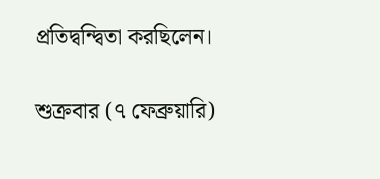প্রতিদ্বন্দ্বিতা করছিলেন।

শুক্রবার (৭ ফেব্রুয়ারি)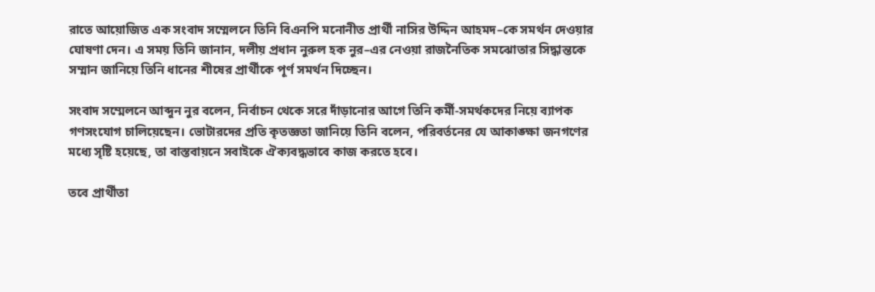রাতে আয়োজিত এক সংবাদ সম্মেলনে তিনি বিএনপি মনোনীত প্রার্থী নাসির উদ্দিন আহমদ–কে সমর্থন দেওয়ার ঘোষণা দেন। এ সময় তিনি জানান, দলীয় প্রধান নুরুল হক নুর–এর নেওয়া রাজনৈতিক সমঝোতার সিদ্ধান্তকে সম্মান জানিয়ে তিনি ধানের শীষের প্রার্থীকে পূর্ণ সমর্থন দিচ্ছেন।

সংবাদ সম্মেলনে আব্দুন নুর বলেন, নির্বাচন থেকে সরে দাঁড়ানোর আগে তিনি কর্মী-সমর্থকদের নিয়ে ব্যাপক গণসংযোগ চালিয়েছেন। ভোটারদের প্রতি কৃতজ্ঞতা জানিয়ে তিনি বলেন, পরিবর্তনের যে আকাঙ্ক্ষা জনগণের মধ্যে সৃষ্টি হয়েছে, তা বাস্তবায়নে সবাইকে ঐক্যবদ্ধভাবে কাজ করতে হবে।

তবে প্রার্থীতা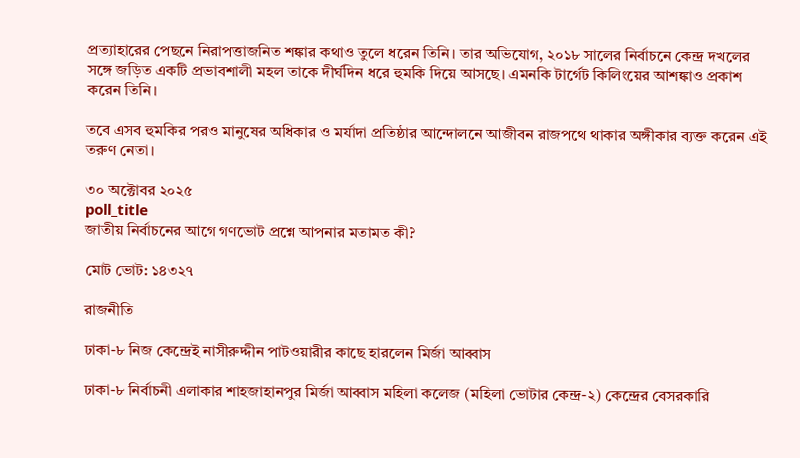প্রত্যাহারের পেছনে নিরাপত্তাজনিত শঙ্কার কথাও তুলে ধরেন তিনি। তার অভিযোগ, ২০১৮ সালের নির্বাচনে কেন্দ্র দখলের সঙ্গে জড়িত একটি প্রভাবশালী মহল তাকে দীর্ঘদিন ধরে হুমকি দিয়ে আসছে। এমনকি টার্গেট কিলিংয়ের আশঙ্কাও প্রকাশ করেন তিনি।

তবে এসব হুমকির পরও মানুষের অধিকার ও মর্যাদা প্রতিষ্ঠার আন্দোলনে আজীবন রাজপথে থাকার অঙ্গীকার ব্যক্ত করেন এই তরুণ নেতা।

৩০ অক্টোবর ২০২৫
poll_title
জাতীয় নির্বাচনের আগে গণভোট প্রশ্নে আপনার মতামত কী?

মোট ভোট: ১৪৩২৭

রাজনীতি

ঢাকা-৮ নিজ কেন্দ্রেই নাসীরুদ্দীন পাটওয়ারীর কাছে হারলেন মির্জা আব্বাস

ঢাকা-৮ নির্বাচনী এলাকার শাহজাহানপুর মির্জা আব্বাস মহিলা কলেজ (মহিলা ভোটার কেন্দ্র-২) কেন্দ্রের বেসরকারি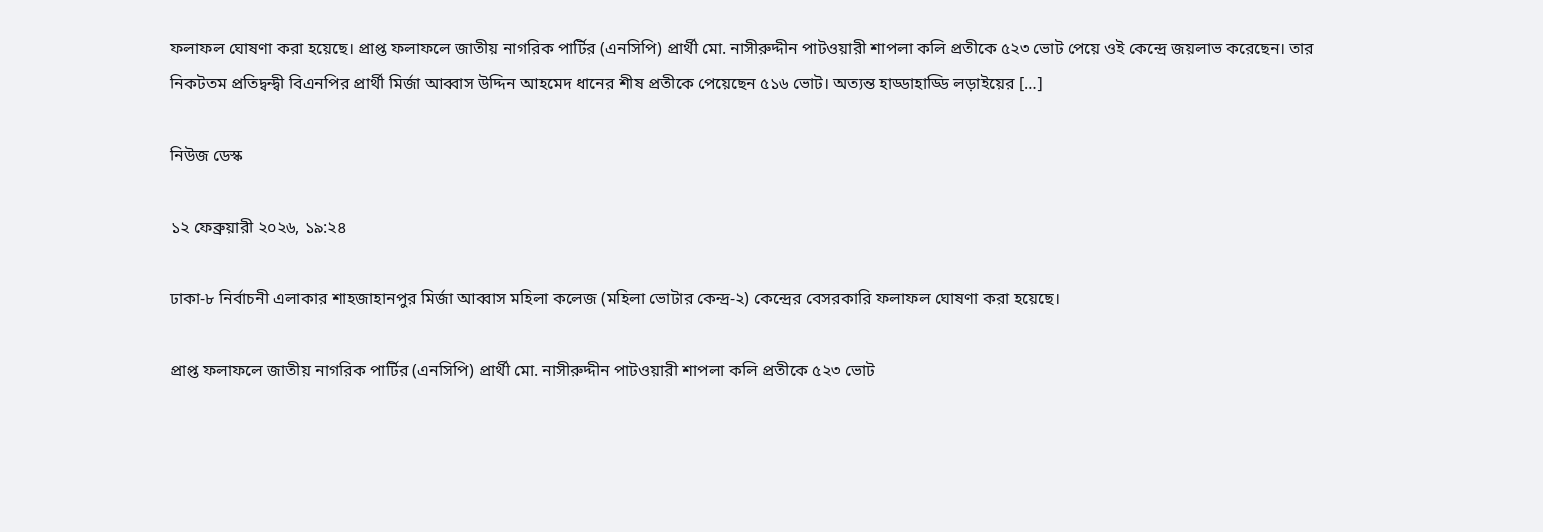ফলাফল ঘোষণা করা হয়েছে। প্রাপ্ত ফলাফলে জাতীয় নাগরিক পার্টির (এনসিপি) প্রার্থী মো. নাসীরুদ্দীন পাটওয়ারী শাপলা কলি প্রতীকে ৫২৩ ভোট পেয়ে ওই কেন্দ্রে জয়লাভ করেছেন। তার নিকটতম প্রতিদ্বন্দ্বী বিএনপির প্রার্থী মির্জা আব্বাস উদ্দিন আহমেদ ধানের শীষ প্রতীকে পেয়েছেন ৫১৬ ভোট। অত্যন্ত হাড্ডাহাড্ডি লড়াইয়ের […]

নিউজ ডেস্ক

১২ ফেব্রুয়ারী ২০২৬, ১৯:২৪

ঢাকা-৮ নির্বাচনী এলাকার শাহজাহানপুর মির্জা আব্বাস মহিলা কলেজ (মহিলা ভোটার কেন্দ্র-২) কেন্দ্রের বেসরকারি ফলাফল ঘোষণা করা হয়েছে।

প্রাপ্ত ফলাফলে জাতীয় নাগরিক পার্টির (এনসিপি) প্রার্থী মো. নাসীরুদ্দীন পাটওয়ারী শাপলা কলি প্রতীকে ৫২৩ ভোট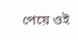পেয়ে ওই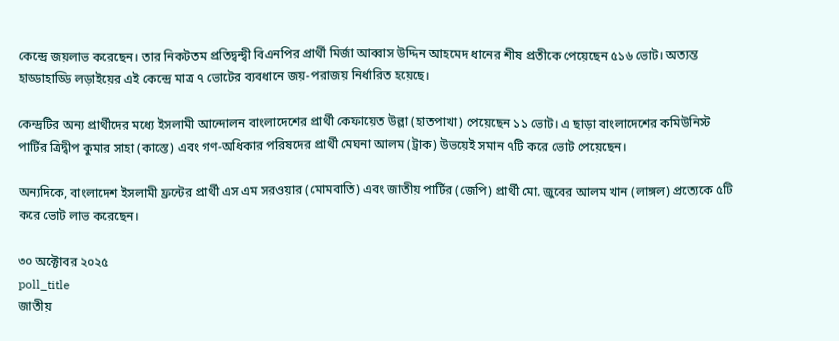কেন্দ্রে জয়লাভ করেছেন। তার নিকটতম প্রতিদ্বন্দ্বী বিএনপির প্রার্থী মির্জা আব্বাস উদ্দিন আহমেদ ধানের শীষ প্রতীকে পেয়েছেন ৫১৬ ভোট। অত্যন্ত হাড্ডাহাড্ডি লড়াইয়ের এই কেন্দ্রে মাত্র ৭ ভোটের ব্যবধানে জয়-পরাজয় নির্ধারিত হয়েছে।

কেন্দ্রটির অন্য প্রার্থীদের মধ্যে ইসলামী আন্দোলন বাংলাদেশের প্রার্থী কেফায়েত উল্লা (হাতপাখা) পেয়েছেন ১১ ভোট। এ ছাড়া বাংলাদেশের কমিউনিস্ট পার্টির ত্রিদ্বীপ কুমার সাহা (কাস্তে) এবং গণ-অধিকার পরিষদের প্রার্থী মেঘনা আলম (ট্রাক) উভয়েই সমান ৭টি করে ভোট পেয়েছেন।

অন্যদিকে, বাংলাদেশ ইসলামী ফ্রন্টের প্রার্থী এস এম সরওয়ার (মোমবাতি) এবং জাতীয় পার্টির (জেপি) প্রার্থী মো. জুবের আলম খান (লাঙ্গল) প্রত্যেকে ৫টি করে ভোট লাভ করেছেন।

৩০ অক্টোবর ২০২৫
poll_title
জাতীয়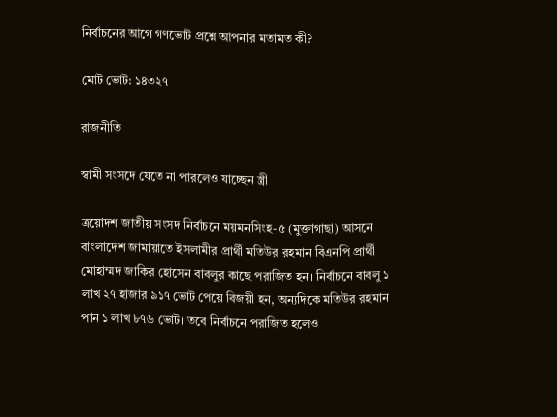নির্বাচনের আগে গণভোট প্রশ্নে আপনার মতামত কী?

মোট ভোট: ১৪৩২৭

রাজনীতি

স্বামী সংসদে যেতে না পারলেও যাচ্ছেন স্ত্রী

ত্রয়োদশ জাতীয় সংসদ নির্বাচনে ময়মনসিংহ-৫ (মুক্তাগাছা) আসনে বাংলাদেশ জামায়াতে ইসলামীর প্রার্থী মতিউর রহমান বিএনপি প্রার্থী মোহাম্মদ জাকির হোসেন বাবলুর কাছে পরাজিত হন। নির্বাচনে বাবলু ১ লাখ ২৭ হাজার ৯১৭ ভোট পেয়ে বিজয়ী হন, অন্যদিকে মতিউর রহমান পান ১ লাখ ৮৭৬ ভোট। তবে নির্বাচনে পরাজিত হলেও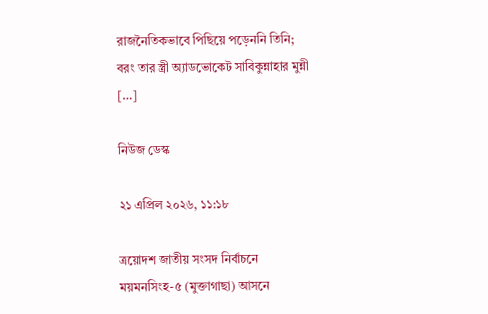রাজনৈতিকভাবে পিছিয়ে পড়েননি তিনি; বরং তার স্ত্রী অ্যাডভোকেট সাবিকুন্নাহার মুন্নী […]

নিউজ ডেস্ক

২১ এপ্রিল ২০২৬, ১১:১৮

ত্রয়োদশ জাতীয় সংসদ নির্বাচনে ময়মনসিংহ-৫ (মুক্তাগাছা) আসনে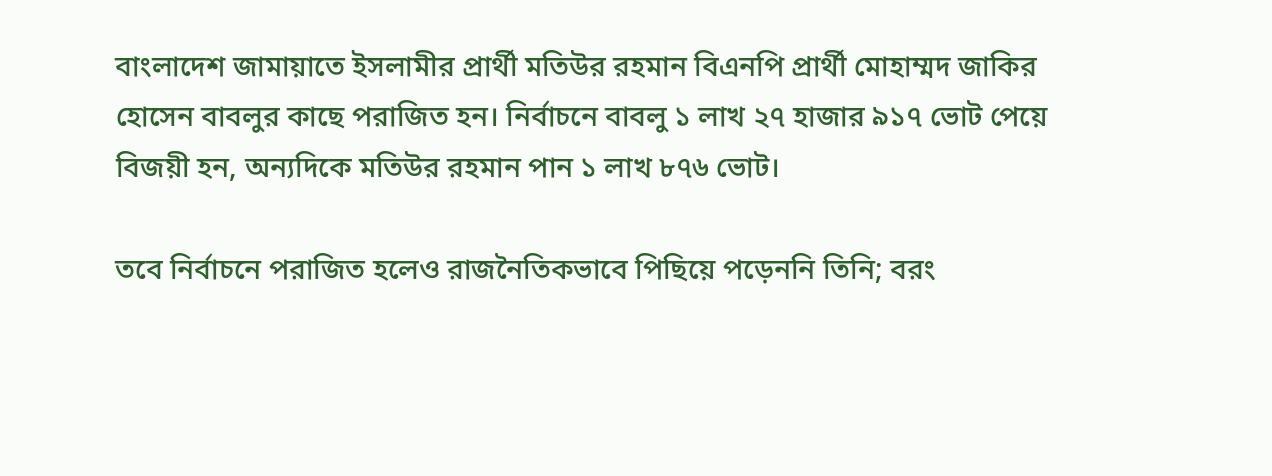বাংলাদেশ জামায়াতে ইসলামীর প্রার্থী মতিউর রহমান বিএনপি প্রার্থী মোহাম্মদ জাকির হোসেন বাবলুর কাছে পরাজিত হন। নির্বাচনে বাবলু ১ লাখ ২৭ হাজার ৯১৭ ভোট পেয়ে বিজয়ী হন, অন্যদিকে মতিউর রহমান পান ১ লাখ ৮৭৬ ভোট।

তবে নির্বাচনে পরাজিত হলেও রাজনৈতিকভাবে পিছিয়ে পড়েননি তিনি; বরং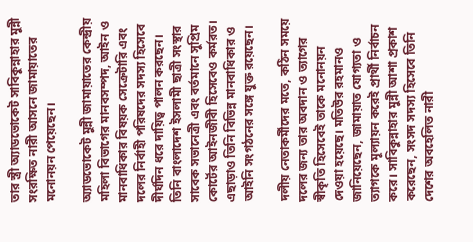তার স্ত্রী অ্যাডভোকেট সাবিকুন্নাহার মুন্নী সংরক্ষিত নারী আসনে জামায়াতের মনোনয়ন পেয়েছেন।

অ্যাডভোকেট মুন্নী জামায়াতের কেন্দ্রীয় মহিলা বিভাগের মানবসম্পদ, আইন ও মানবাধিকার বিষয়ক সেক্রেটারি এবং দলের নির্বাহী পরিষদের সদস্য হিসেবে দীর্ঘদিন ধরে দায়িত্ব পালন করছেন। তিনি বাংলাদেশ ইসলামী ছাত্রী সংস্থার সাবেক সভানেত্রী এবং বর্তমানে সুপ্রিম কোর্টের আইনজীবী হিসেবেও কর্মরত। এছাড়াও তিনি বিভিন্ন মানবাধিকার ও আইনি সংগঠনের সঙ্গে যুক্ত রয়েছেন।

দলীয় নেতাকর্মীদের মতে, কঠিন সময়ে দলের জন্য তার অবদান ও ত্যাগের স্বীকৃতি হিসেবেই তাকে মনোনয়ন দেওয়া হয়েছে। মতিউর রহমানও জানিয়েছেন, জামায়াত যোগ্যতা ও ত্যাগকে মূল্যায়ন করেই প্রার্থী নির্বাচন করে। সাবিকুন্নাহার মুন্নী আশা প্রকাশ করেছেন, সংসদ সদস্য হিসেবে তিনি দেশের অবহেলিত নারী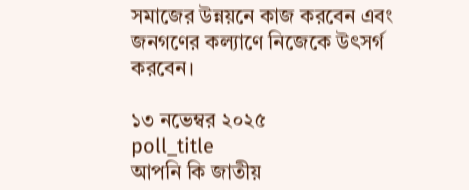সমাজের উন্নয়নে কাজ করবেন এবং জনগণের কল্যাণে নিজেকে উৎসর্গ করবেন।

১৩ নভেম্বর ২০২৫
poll_title
আপনি কি জাতীয়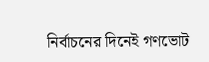নির্বাচনের দিনেই গণভোট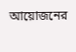আয়োজনের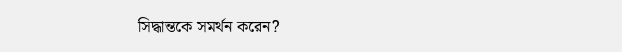সিদ্ধান্তকে সমর্থন করেন?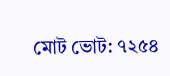মোট ভোট: ৭২৫৪